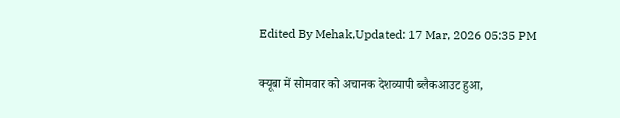Edited By Mehak,Updated: 17 Mar, 2026 05:35 PM

क्यूबा में सोमवार को अचानक देशव्यापी ब्लैकआउट हुआ,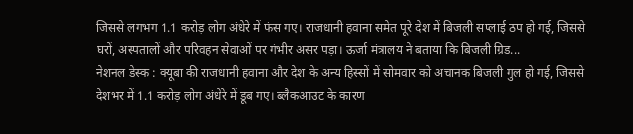जिससे लगभग 1.1 करोड़ लोग अंधेरे में फंस गए। राजधानी हवाना समेत पूरे देश में बिजली सप्लाई ठप हो गई, जिससे घरों, अस्पतालों और परिवहन सेवाओं पर गंभीर असर पड़ा। ऊर्जा मंत्रालय ने बताया कि बिजली ग्रिड...
नेशनल डेस्क : क्यूबा की राजधानी हवाना और देश के अन्य हिस्सों में सोमवार को अचानक बिजली गुल हो गई, जिससे देशभर में 1.1 करोड़ लोग अंधेरे में डूब गए। ब्लैकआउट के कारण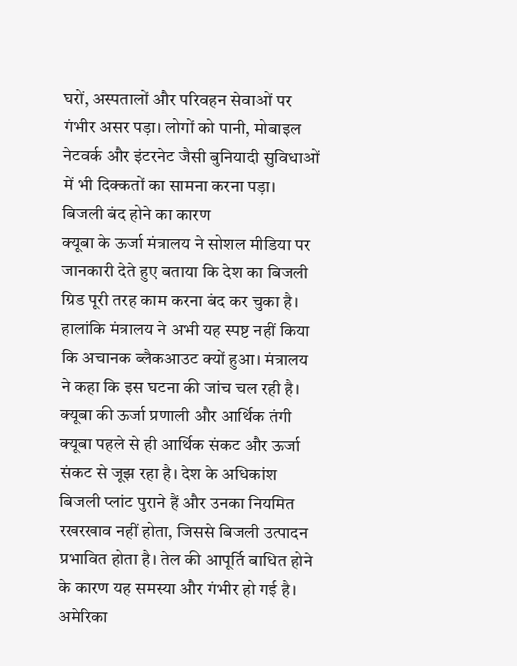घरों, अस्पतालों और परिवहन सेवाओं पर गंभीर असर पड़ा। लोगों को पानी, मोबाइल नेटवर्क और इंटरनेट जैसी बुनियादी सुविधाओं में भी दिक्कतों का सामना करना पड़ा।
बिजली बंद होने का कारण
क्यूबा के ऊर्जा मंत्रालय ने सोशल मीडिया पर जानकारी देते हुए बताया कि देश का बिजली ग्रिड पूरी तरह काम करना बंद कर चुका है। हालांकि मंत्रालय ने अभी यह स्पष्ट नहीं किया कि अचानक ब्लैकआउट क्यों हुआ। मंत्रालय ने कहा कि इस घटना की जांच चल रही है।
क्यूबा की ऊर्जा प्रणाली और आर्थिक तंगी
क्यूबा पहले से ही आर्थिक संकट और ऊर्जा संकट से जूझ रहा है। देश के अधिकांश बिजली प्लांट पुराने हैं और उनका नियमित रखरखाव नहीं होता, जिससे बिजली उत्पादन प्रभावित होता है। तेल की आपूर्ति बाधित होने के कारण यह समस्या और गंभीर हो गई है। अमेरिका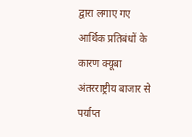द्वारा लगाए गए आर्थिक प्रतिबंधों के कारण क्यूबा अंतरराष्ट्रीय बाजार से पर्याप्त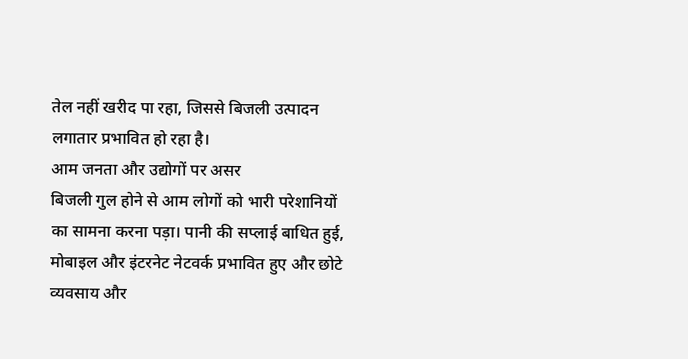तेल नहीं खरीद पा रहा, जिससे बिजली उत्पादन लगातार प्रभावित हो रहा है।
आम जनता और उद्योगों पर असर
बिजली गुल होने से आम लोगों को भारी परेशानियों का सामना करना पड़ा। पानी की सप्लाई बाधित हुई, मोबाइल और इंटरनेट नेटवर्क प्रभावित हुए और छोटे व्यवसाय और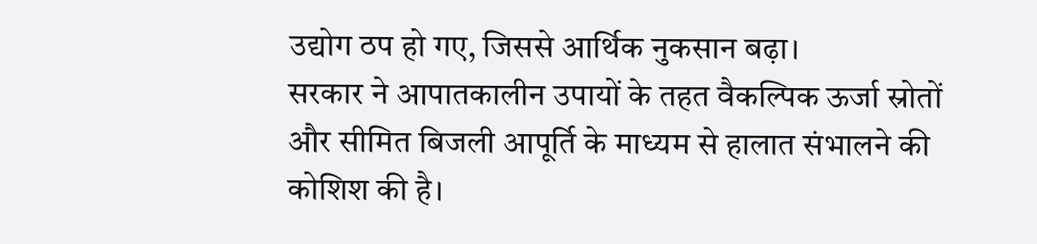उद्योग ठप हो गए, जिससे आर्थिक नुकसान बढ़ा।
सरकार ने आपातकालीन उपायों के तहत वैकल्पिक ऊर्जा स्रोतों और सीमित बिजली आपूर्ति के माध्यम से हालात संभालने की कोशिश की है।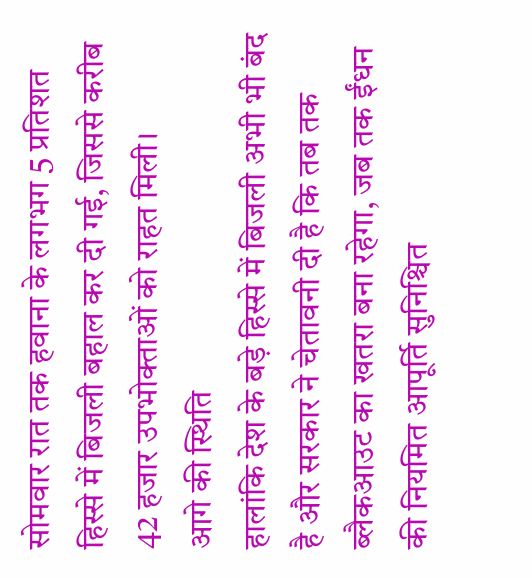सोमवार रात तक हवाना के लगभग 5 प्रतिशत हिस्से में बिजली बहाल कर दी गई, जिससे करीब 42 हजार उपभोक्ताओं को राहत मिली।
आगे की स्थिति
हालांकि देश के बड़े हिस्से में बिजली अभी भी बंद है और सरकार ने चेतावनी दी है कि तब तक ब्लैकआउट का खतरा बना रहेगा, जब तक ईंधन की नियमित आपूर्ति सुनिश्चित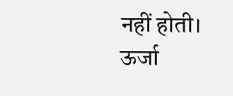नहीं होती। ऊर्जा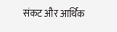संकट और आर्थिक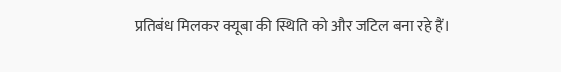प्रतिबंध मिलकर क्यूबा की स्थिति को और जटिल बना रहे हैं।